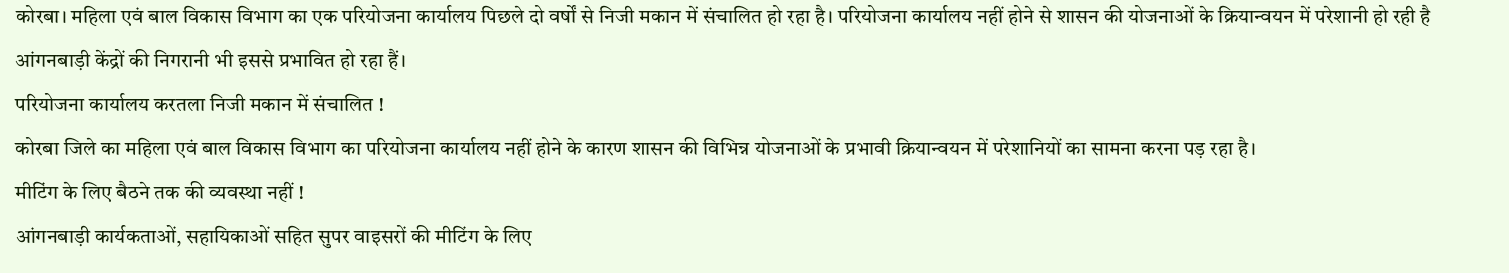कोरबा। महिला एवं बाल विकास विभाग का एक परियोजना कार्यालय पिछले दो वर्षों से निजी मकान में संचालित हो रहा है। परियोजना कार्यालय नहीं होने से शासन की योजनाओं के क्रियान्वयन में परेशानी हो रही है आंगनबाड़ी केंद्रों की निगरानी भी इससे प्रभावित हो रहा हैं।
परियोजना कार्यालय करतला निजी मकान में संचालित !
कोरबा जिले का महिला एवं बाल विकास विभाग का परियोजना कार्यालय नहीं होने के कारण शासन की विभिन्न योजनाओं के प्रभावी क्रियान्वयन में परेशानियों का सामना करना पड़ रहा है।
मीटिंग के लिए बैठने तक की व्यवस्था नहीं !
आंगनबाड़ी कार्यकताओं, सहायिकाओं सहित सुपर वाइसरों की मीटिंग के लिए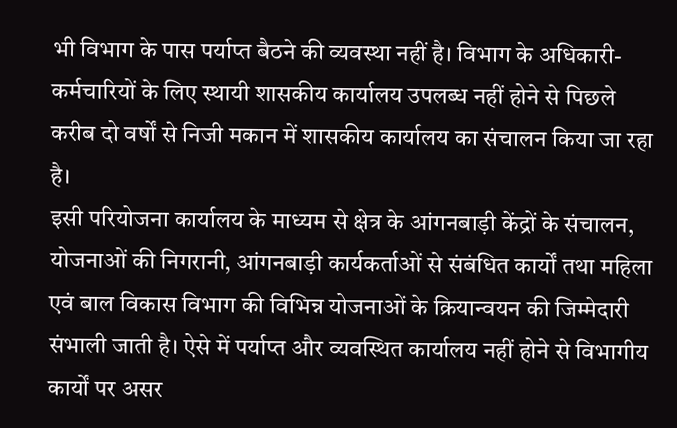भी विभाग के पास पर्याप्त बैठने की व्यवस्था नहीं है। विभाग के अधिकारी-कर्मचारियों के लिए स्थायी शासकीय कार्यालय उपलब्ध नहीं होने से पिछले करीब दो वर्षों से निजी मकान में शासकीय कार्यालय का संचालन किया जा रहा है।
इसी परियोजना कार्यालय के माध्यम से क्षेत्र के आंगनबाड़ी केंद्रों के संचालन, योजनाओं की निगरानी, आंगनबाड़ी कार्यकर्ताओं से संबंधित कार्यों तथा महिला एवं बाल विकास विभाग की विभिन्न योजनाओं के क्रियान्वयन की जिम्मेदारी संभाली जाती है। ऐसे में पर्याप्त और व्यवस्थित कार्यालय नहीं होने से विभागीय कार्यों पर असर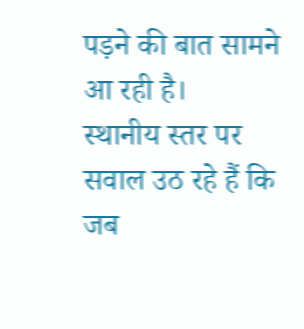पड़ने की बात सामने आ रही है।
स्थानीय स्तर पर सवाल उठ रहे हैं कि जब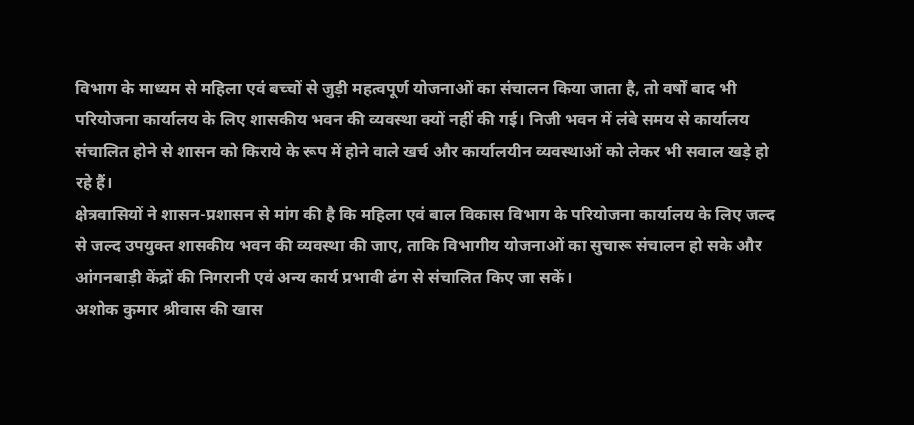विभाग के माध्यम से महिला एवं बच्चों से जुड़ी महत्वपूर्ण योजनाओं का संचालन किया जाता है, तो वर्षों बाद भी परियोजना कार्यालय के लिए शासकीय भवन की व्यवस्था क्यों नहीं की गई। निजी भवन में लंबे समय से कार्यालय संचालित होने से शासन को किराये के रूप में होने वाले खर्च और कार्यालयीन व्यवस्थाओं को लेकर भी सवाल खड़े हो रहे हैं।
क्षेत्रवासियों ने शासन-प्रशासन से मांग की है कि महिला एवं बाल विकास विभाग के परियोजना कार्यालय के लिए जल्द से जल्द उपयुक्त शासकीय भवन की व्यवस्था की जाए, ताकि विभागीय योजनाओं का सुचारू संचालन हो सके और आंगनबाड़ी केंद्रों की निगरानी एवं अन्य कार्य प्रभावी ढंग से संचालित किए जा सकें।
अशोक कुमार श्रीवास की खास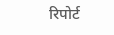रिपोर्ट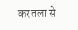करतला से